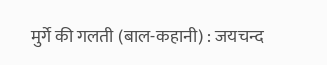मुर्गे की गलती (बाल-कहानी) : जयचन्द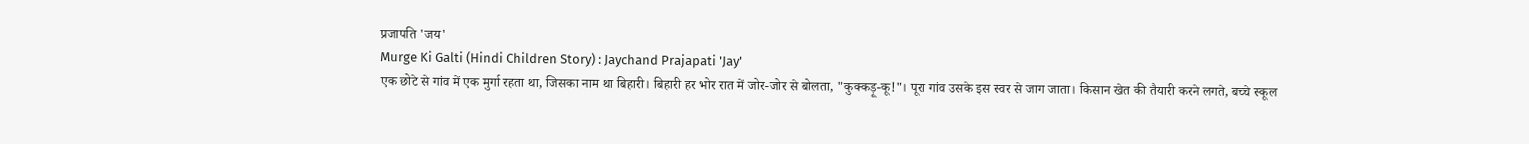प्रजापति 'जय'
Murge Ki Galti (Hindi Children Story) : Jaychand Prajapati 'Jay'
एक छोटे से गांव में एक मुर्गा रहता था, जिसका नाम था बिहारी। बिहारी हर भोर रात में जोर-जोर से बोलता, "कुक्कड़ू-कू!"। पूरा गांव उसके इस स्वर से जाग जाता। किसान खेत की तैयारी करने लगते, बच्चे स्कूल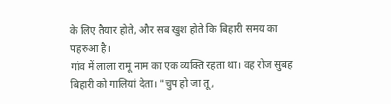के लिए तैयार होते, और सब खुश होते कि बिहारी समय का पहरुआ है।
गांव में लाला रामू नाम का एक व्यक्ति रहता था। वह रोज सुबह बिहारी को गालियां देता। "चुप हो जा तू,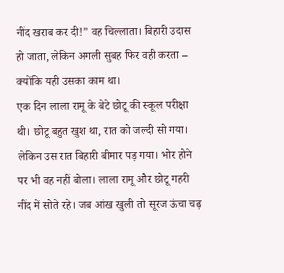नींद खराब कर दी!" वह चिल्लाता। बिहारी उदास हो जाता, लेकिन अगली सुबह फिर वही करता – क्योंकि यही उसका काम था।
एक दिन लाला रामू के बेटे छोटू की स्कूल परीक्षा थी। छोटू बहुत खुश था, रात को जल्दी सो गया। लेकिन उस रात बिहारी बीमार पड़ गया। भोर होने पर भी वह नहीं बोला। लाला रामू और छोटू गहरी नींद में सोते रहे। जब आंख खुली तो सूरज ऊंचा चढ़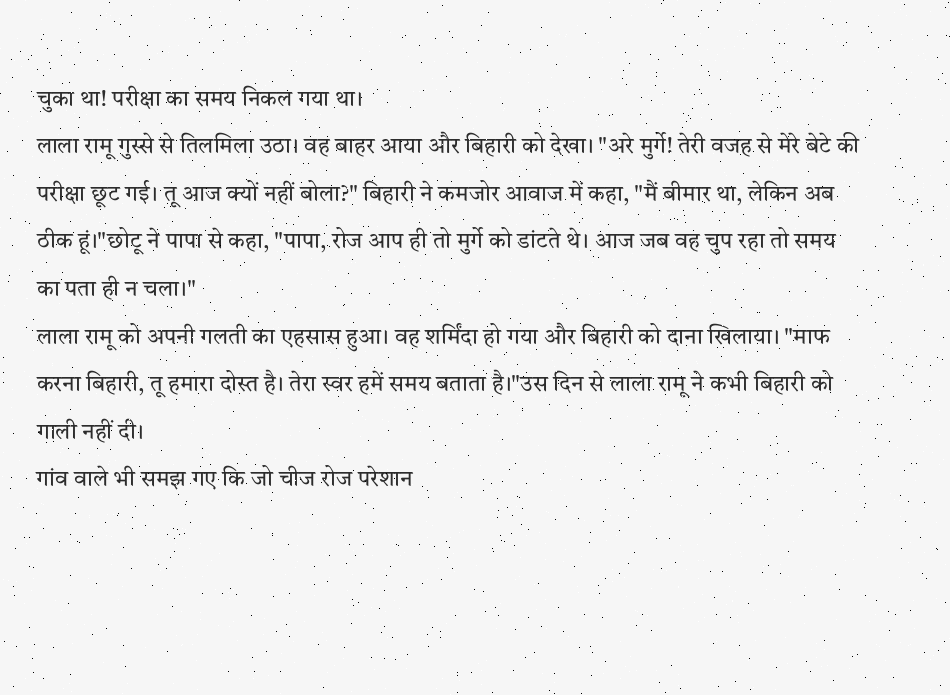चुका था! परीक्षा का समय निकल गया था।
लाला रामू गुस्से से तिलमिला उठा। वह बाहर आया और बिहारी को देखा। "अरे मुर्गे! तेरी वजह से मेरे बेटे की परीक्षा छूट गई। तू आज क्यों नहीं बोला?" बिहारी ने कमजोर आवाज में कहा, "मैं बीमार था, लेकिन अब ठीक हूं।"छोटू ने पापा से कहा, "पापा, रोज आप ही तो मुर्गे को डांटते थे। आज जब वह चुप रहा तो समय का पता ही न चला।"
लाला रामू को अपनी गलती का एहसास हुआ। वह शर्मिंदा हो गया और बिहारी को दाना खिलाया। "माफ करना बिहारी, तू हमारा दोस्त है। तेरा स्वर हमें समय बताता है।"उस दिन से लाला रामू ने कभी बिहारी को गाली नहीं दी।
गांव वाले भी समझ गए कि जो चीज रोज परेशान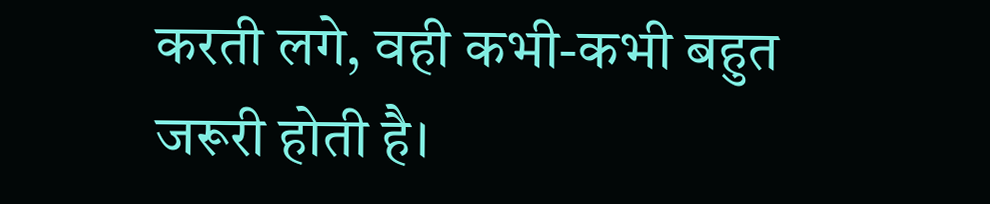करती लगे, वही कभी-कभी बहुत जरूरी होती है।